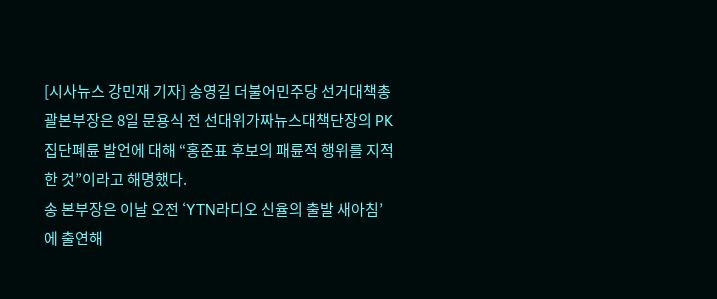[시사뉴스 강민재 기자] 송영길 더불어민주당 선거대책총괄본부장은 8일 문용식 전 선대위가짜뉴스대책단장의 PK집단폐륜 발언에 대해 “홍준표 후보의 패륜적 행위를 지적한 것”이라고 해명했다.
송 본부장은 이날 오전 ‘YTN라디오 신율의 출발 새아침’에 출연해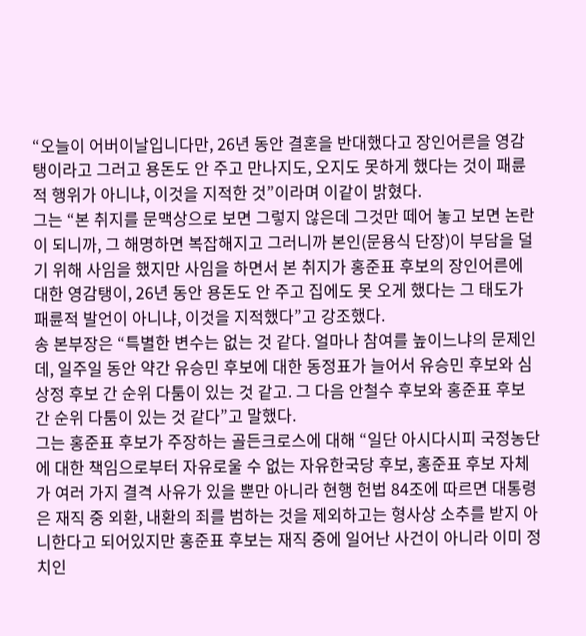“오늘이 어버이날입니다만, 26년 동안 결혼을 반대했다고 장인어른을 영감탱이라고 그러고 용돈도 안 주고 만나지도, 오지도 못하게 했다는 것이 패륜적 행위가 아니냐, 이것을 지적한 것”이라며 이같이 밝혔다.
그는 “본 취지를 문맥상으로 보면 그렇지 않은데 그것만 떼어 놓고 보면 논란이 되니까, 그 해명하면 복잡해지고 그러니까 본인(문용식 단장)이 부담을 덜기 위해 사임을 했지만 사임을 하면서 본 취지가 홍준표 후보의 장인어른에 대한 영감탱이, 26년 동안 용돈도 안 주고 집에도 못 오게 했다는 그 태도가 패륜적 발언이 아니냐, 이것을 지적했다”고 강조했다.
송 본부장은 “특별한 변수는 없는 것 같다. 얼마나 참여를 높이느냐의 문제인데, 일주일 동안 약간 유승민 후보에 대한 동정표가 늘어서 유승민 후보와 심상정 후보 간 순위 다툼이 있는 것 같고. 그 다음 안철수 후보와 홍준표 후보 간 순위 다툼이 있는 것 같다”고 말했다.
그는 홍준표 후보가 주장하는 골든크로스에 대해 “일단 아시다시피 국정농단에 대한 책임으로부터 자유로울 수 없는 자유한국당 후보, 홍준표 후보 자체가 여러 가지 결격 사유가 있을 뿐만 아니라 현행 헌법 84조에 따르면 대통령은 재직 중 외환, 내환의 죄를 범하는 것을 제외하고는 형사상 소추를 받지 아니한다고 되어있지만 홍준표 후보는 재직 중에 일어난 사건이 아니라 이미 정치인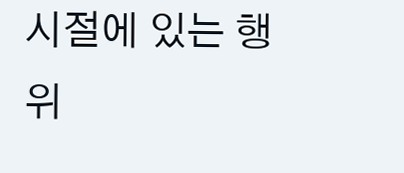시절에 있는 행위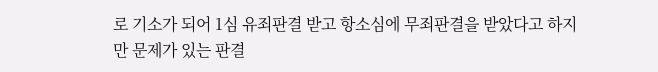로 기소가 되어 1심 유죄판결 받고 항소심에 무죄판결을 받았다고 하지만 문제가 있는 판결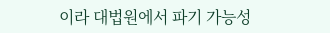이라 대법원에서 파기 가능성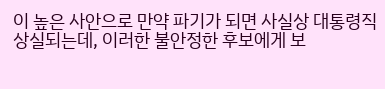이 높은 사안으로 만약 파기가 되면 사실상 대통령직 상실되는데, 이러한 불안정한 후보에게 보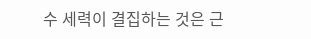수 세력이 결집하는 것은 근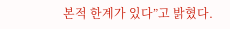본적 한계가 있다”고 밝혔다.